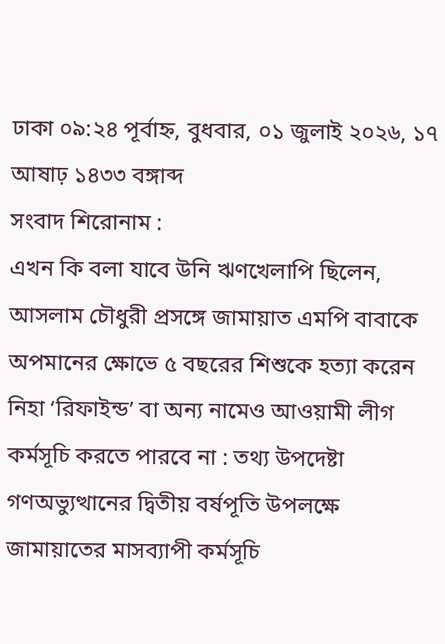ঢাকা ০৯:২৪ পূর্বাহ্ন, বুধবার, ০১ জুলাই ২০২৬, ১৭ আষাঢ় ১৪৩৩ বঙ্গাব্দ
সংবাদ শিরোনাম :
এখন কি বলা যাবে উনি ঋণখেলাপি ছিলেন, আসলাম চৌধুরী প্রসঙ্গে জামায়াত এমপি বাবাকে অপমানের ক্ষোভে ৫ বছরের শিশুকে হত্যা করেন নিহা ‘রিফাইন্ড’ বা অন্য নামেও আওয়ামী লীগ কর্মসূচি করতে পারবে না : তথ্য উপদেষ্টা গণঅভ্যুত্থানের দ্বিতীয় বর্ষপূতি উপলক্ষে জামায়াতের মাসব্যাপী কর্মসূচি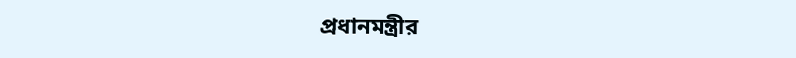প্রধানমন্ত্রীর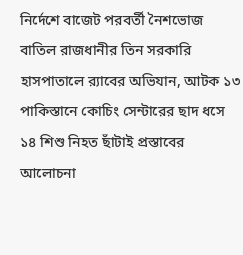নির্দেশে বাজেট পরবর্তী নৈশভোজ বাতিল রাজধানীর তিন সরকারি হাসপাতালে র‍্যাবের অভিযান, আটক ১৩ পাকিস্তানে কোচিং সেন্টারের ছাদ ধসে ১৪ শিশু নিহত ছাঁটাই প্রস্তাবের আলোচনা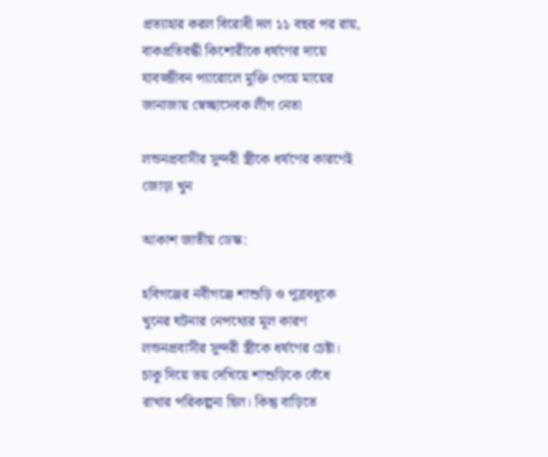প্রত্যাহার করল বিরোধী দল ১১ বছর পর রায়, বাকপ্রতিবন্ধী কিশোরীকে ধর্ষণের দায়ে যাবজ্জীবন প্যারোলে মুক্তি পেয়ে মায়ের জানাজায় স্বেচ্ছাসেবক লীগ নেতা

লন্ডনপ্রবাসীর সুন্দরী স্ত্রীকে ধর্ষণের কারণেই জোড়া খুন

আকাশ জাতীয় ডেস্ক:

হবিগঞ্জের নবীগঞ্জে শাশুড়ি ও পুত্রবধূকে খুনের ঘটনার নেপথ্যের মূল কারণ লন্ডনপ্রবাসীর সুন্দরী স্ত্রীকে ধর্ষণের চেষ্টা। চাকু দিয়ে ভয় দেখিয়ে শাশুড়িকে বেঁধে রাখার পরিকল্পনা ছিল। কিন্তু বাড়িতে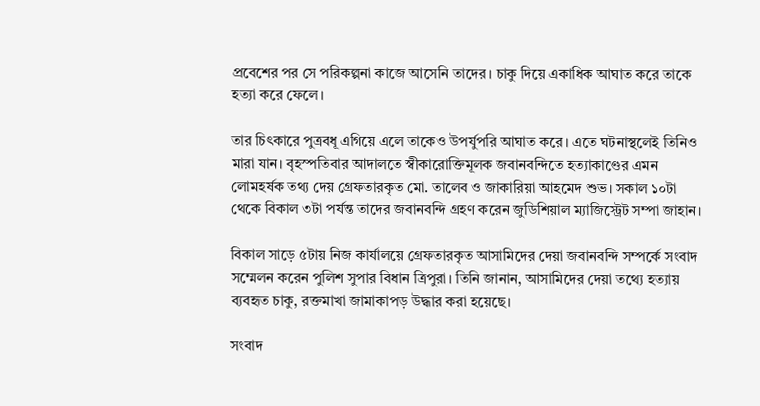প্রবেশের পর সে পরিকল্পনা কাজে আসেনি তাদের। চাকু দিয়ে একাধিক আঘাত করে তাকে হত্যা করে ফেলে।

তার চিৎকারে পুত্রবধূ এগিয়ে এলে তাকেও উপর্যুপরি আঘাত করে। এতে ঘটনাস্থলেই তিনিও মারা যান। বৃহস্পতিবার আদালতে স্বীকারোক্তিমূলক জবানবন্দিতে হত্যাকাণ্ডের এমন লোমহর্ষক তথ্য দেয় গ্রেফতারকৃত মো. তালেব ও জাকারিয়া আহমেদ শুভ। সকাল ১০টা থেকে বিকাল ৩টা পর্যন্ত তাদের জবানবন্দি গ্রহণ করেন জুডিশিয়াল ম্যাজিস্ট্রেট সম্পা জাহান।

বিকাল সাড়ে ৫টায় নিজ কার্যালয়ে গ্রেফতারকৃত আসামিদের দেয়া জবানবন্দি সম্পর্কে সংবাদ সম্মেলন করেন পুলিশ সুপার বিধান ত্রিপুরা। তিনি জানান, আসামিদের দেয়া তথ্যে হত্যায় ব্যবহৃত চাকু, রক্তমাখা জামাকাপড় উদ্ধার করা হয়েছে।

সংবাদ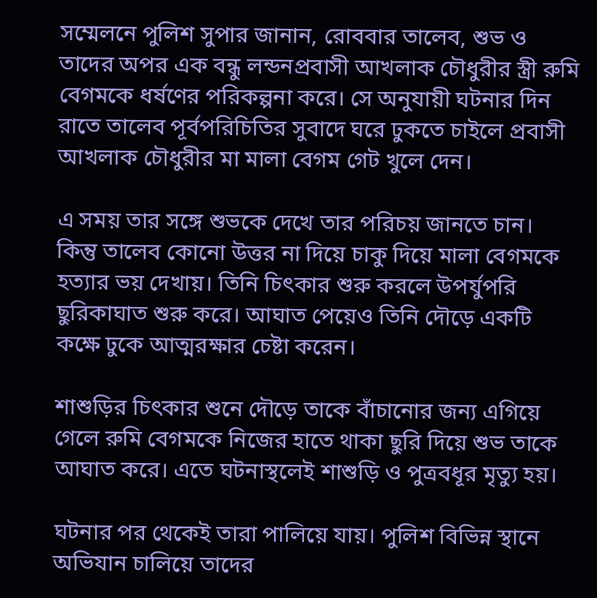সম্মেলনে পুলিশ সুপার জানান, রোববার তালেব, শুভ ও তাদের অপর এক বন্ধু লন্ডনপ্রবাসী আখলাক চৌধুরীর স্ত্রী রুমি বেগমকে ধর্ষণের পরিকল্পনা করে। সে অনুযায়ী ঘটনার দিন রাতে তালেব পূর্বপরিচিতির সুবাদে ঘরে ঢুকতে চাইলে প্রবাসী আখলাক চৌধুরীর মা মালা বেগম গেট খুলে দেন।

এ সময় তার সঙ্গে শুভকে দেখে তার পরিচয় জানতে চান। কিন্তু তালেব কোনো উত্তর না দিয়ে চাকু দিয়ে মালা বেগমকে হত্যার ভয় দেখায়। তিনি চিৎকার শুরু করলে উপর্যুপরি ছুরিকাঘাত শুরু করে। আঘাত পেয়েও তিনি দৌড়ে একটি কক্ষে ঢুকে আত্মরক্ষার চেষ্টা করেন।

শাশুড়ির চিৎকার শুনে দৌড়ে তাকে বাঁচানোর জন্য এগিয়ে গেলে রুমি বেগমকে নিজের হাতে থাকা ছুরি দিয়ে শুভ তাকে আঘাত করে। এতে ঘটনাস্থলেই শাশুড়ি ও পুত্রবধূর মৃত্যু হয়।

ঘটনার পর থেকেই তারা পালিয়ে যায়। পুলিশ বিভিন্ন স্থানে অভিযান চালিয়ে তাদের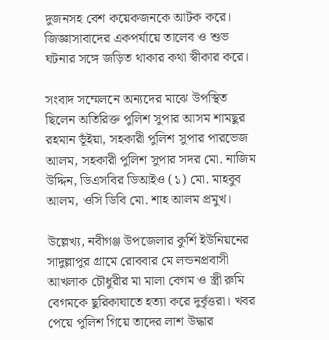দুজনসহ বেশ কয়েকজনকে আটক করে। জিজ্ঞাসাবাদের একপর্যায়ে তালেব ও শুভ ঘটনার সঙ্গে জড়িত থাকার কথা স্বীকার করে।

সংবাদ সম্মেলনে অন্যদের মাঝে উপস্থিত ছিলেন অতিরিক্ত পুলিশ সুপার আসম শামছুর রহমান ভূঁইয়া, সহকারী পুলিশ সুপার পারভেজ আলম, সহকারী পুলিশ সুপার সদর মো. নাজিম উদ্দিন, ডিএসবির ডিআইও (১) মো. মাহবুব আলম, ওসি ডিবি মো. শাহ আলম প্রমুখ।

উল্লেখ্য, নবীগঞ্জ উপজেলার কুর্শি ইউনিয়নের সাদুল্লাপুর গ্রামে রোববার মে লন্ডনপ্রবাসী আখলাক চৌধুরীর মা মালা বেগম ও স্ত্রী রুমি বেগমকে ছুরিকাঘাতে হত্যা করে দুর্বৃত্তরা। খবর পেয়ে পুলিশ গিয়ে তাদের লাশ উদ্ধার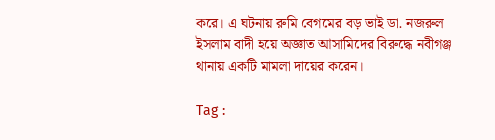করে। এ ঘটনায় রুমি বেগমের বড় ভাই ডা. নজরুল ইসলাম বাদী হয়ে অজ্ঞাত আসামিদের বিরুদ্ধে নবীগঞ্জ থানায় একটি মামলা দায়ের করেন।

Tag :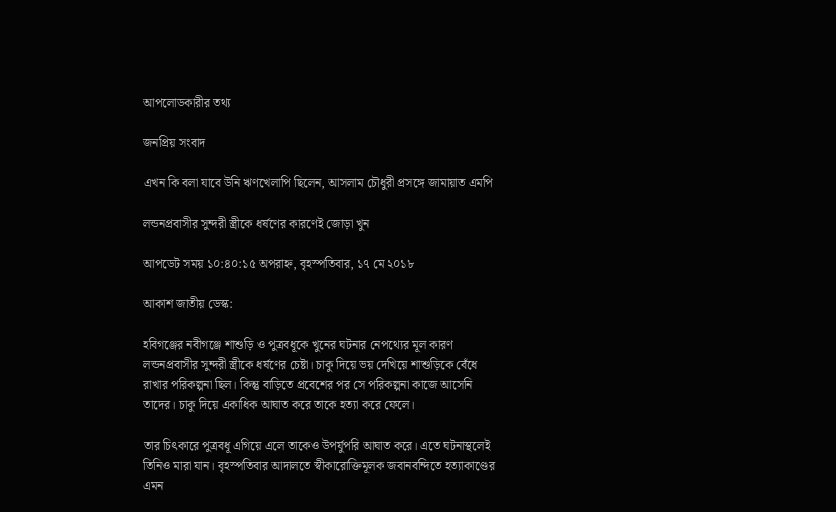আপলোডকারীর তথ্য

জনপ্রিয় সংবাদ

এখন কি বলা যাবে উনি ঋণখেলাপি ছিলেন, আসলাম চৌধুরী প্রসঙ্গে জামায়াত এমপি

লন্ডনপ্রবাসীর সুন্দরী স্ত্রীকে ধর্ষণের কারণেই জোড়া খুন

আপডেট সময় ১০:৪০:১৫ অপরাহ্ন, বৃহস্পতিবার, ১৭ মে ২০১৮

আকাশ জাতীয় ডেস্ক:

হবিগঞ্জের নবীগঞ্জে শাশুড়ি ও পুত্রবধূকে খুনের ঘটনার নেপথ্যের মূল কারণ লন্ডনপ্রবাসীর সুন্দরী স্ত্রীকে ধর্ষণের চেষ্টা। চাকু দিয়ে ভয় দেখিয়ে শাশুড়িকে বেঁধে রাখার পরিকল্পনা ছিল। কিন্তু বাড়িতে প্রবেশের পর সে পরিকল্পনা কাজে আসেনি তাদের। চাকু দিয়ে একাধিক আঘাত করে তাকে হত্যা করে ফেলে।

তার চিৎকারে পুত্রবধূ এগিয়ে এলে তাকেও উপর্যুপরি আঘাত করে। এতে ঘটনাস্থলেই তিনিও মারা যান। বৃহস্পতিবার আদালতে স্বীকারোক্তিমূলক জবানবন্দিতে হত্যাকাণ্ডের এমন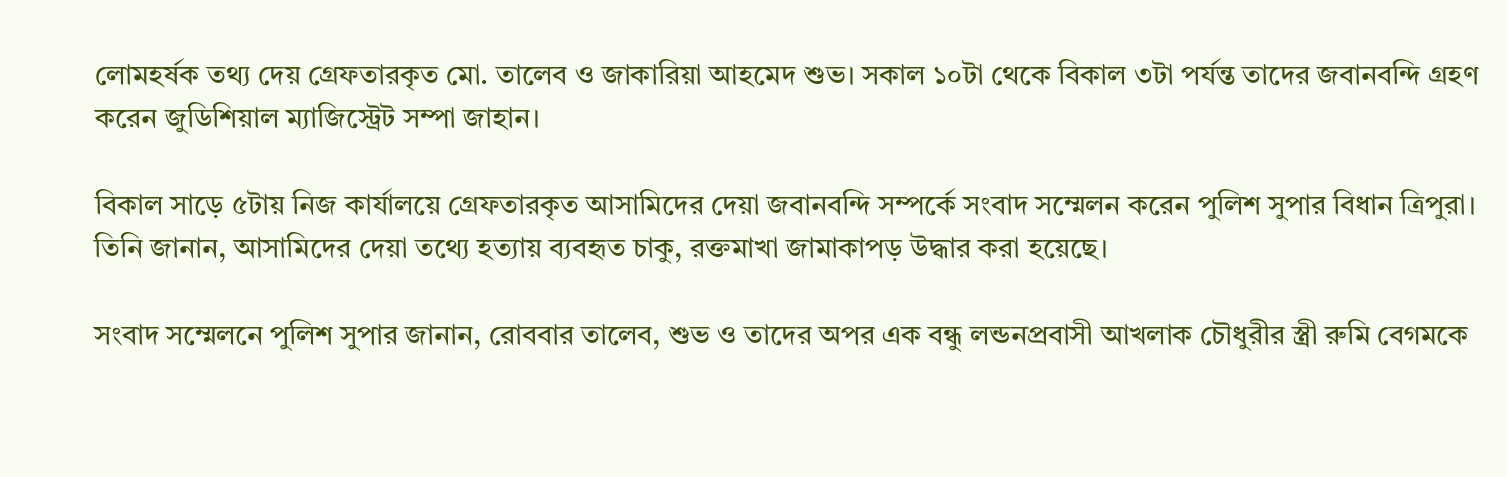লোমহর্ষক তথ্য দেয় গ্রেফতারকৃত মো. তালেব ও জাকারিয়া আহমেদ শুভ। সকাল ১০টা থেকে বিকাল ৩টা পর্যন্ত তাদের জবানবন্দি গ্রহণ করেন জুডিশিয়াল ম্যাজিস্ট্রেট সম্পা জাহান।

বিকাল সাড়ে ৫টায় নিজ কার্যালয়ে গ্রেফতারকৃত আসামিদের দেয়া জবানবন্দি সম্পর্কে সংবাদ সম্মেলন করেন পুলিশ সুপার বিধান ত্রিপুরা। তিনি জানান, আসামিদের দেয়া তথ্যে হত্যায় ব্যবহৃত চাকু, রক্তমাখা জামাকাপড় উদ্ধার করা হয়েছে।

সংবাদ সম্মেলনে পুলিশ সুপার জানান, রোববার তালেব, শুভ ও তাদের অপর এক বন্ধু লন্ডনপ্রবাসী আখলাক চৌধুরীর স্ত্রী রুমি বেগমকে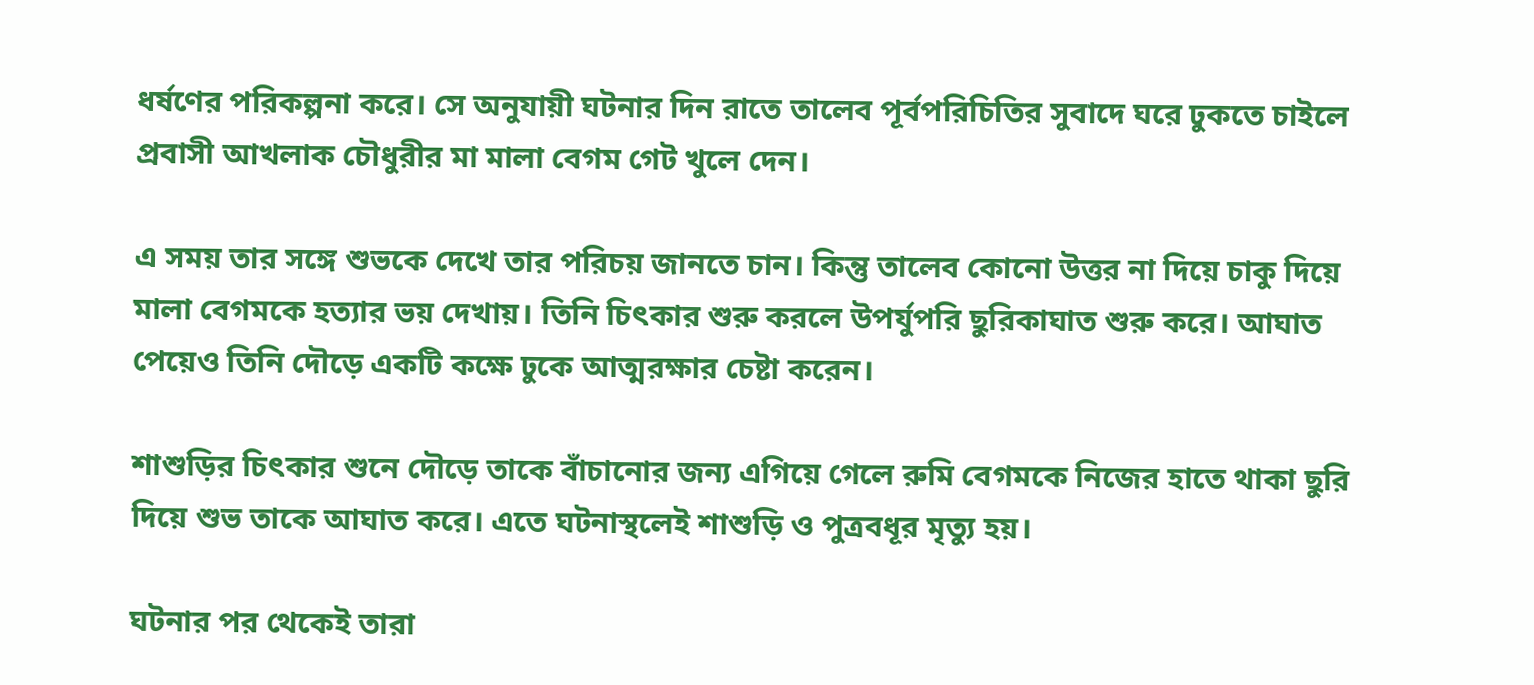ধর্ষণের পরিকল্পনা করে। সে অনুযায়ী ঘটনার দিন রাতে তালেব পূর্বপরিচিতির সুবাদে ঘরে ঢুকতে চাইলে প্রবাসী আখলাক চৌধুরীর মা মালা বেগম গেট খুলে দেন।

এ সময় তার সঙ্গে শুভকে দেখে তার পরিচয় জানতে চান। কিন্তু তালেব কোনো উত্তর না দিয়ে চাকু দিয়ে মালা বেগমকে হত্যার ভয় দেখায়। তিনি চিৎকার শুরু করলে উপর্যুপরি ছুরিকাঘাত শুরু করে। আঘাত পেয়েও তিনি দৌড়ে একটি কক্ষে ঢুকে আত্মরক্ষার চেষ্টা করেন।

শাশুড়ির চিৎকার শুনে দৌড়ে তাকে বাঁচানোর জন্য এগিয়ে গেলে রুমি বেগমকে নিজের হাতে থাকা ছুরি দিয়ে শুভ তাকে আঘাত করে। এতে ঘটনাস্থলেই শাশুড়ি ও পুত্রবধূর মৃত্যু হয়।

ঘটনার পর থেকেই তারা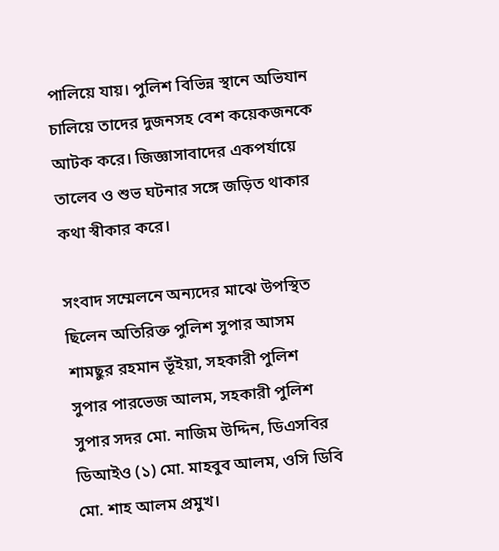পালিয়ে যায়। পুলিশ বিভিন্ন স্থানে অভিযান চালিয়ে তাদের দুজনসহ বেশ কয়েকজনকে আটক করে। জিজ্ঞাসাবাদের একপর্যায়ে তালেব ও শুভ ঘটনার সঙ্গে জড়িত থাকার কথা স্বীকার করে।

সংবাদ সম্মেলনে অন্যদের মাঝে উপস্থিত ছিলেন অতিরিক্ত পুলিশ সুপার আসম শামছুর রহমান ভূঁইয়া, সহকারী পুলিশ সুপার পারভেজ আলম, সহকারী পুলিশ সুপার সদর মো. নাজিম উদ্দিন, ডিএসবির ডিআইও (১) মো. মাহবুব আলম, ওসি ডিবি মো. শাহ আলম প্রমুখ।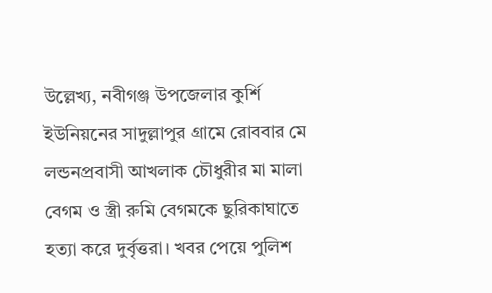উল্লেখ্য, নবীগঞ্জ উপজেলার কুর্শি ইউনিয়নের সাদুল্লাপুর গ্রামে রোববার মে লন্ডনপ্রবাসী আখলাক চৌধুরীর মা মালা বেগম ও স্ত্রী রুমি বেগমকে ছুরিকাঘাতে হত্যা করে দুর্বৃত্তরা। খবর পেয়ে পুলিশ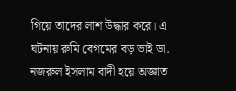গিয়ে তাদের লাশ উদ্ধার করে। এ ঘটনায় রুমি বেগমের বড় ভাই ডা. নজরুল ইসলাম বাদী হয়ে অজ্ঞাত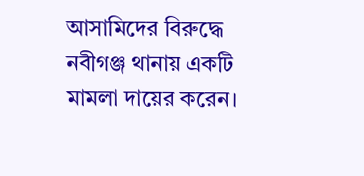আসামিদের বিরুদ্ধে নবীগঞ্জ থানায় একটি মামলা দায়ের করেন।